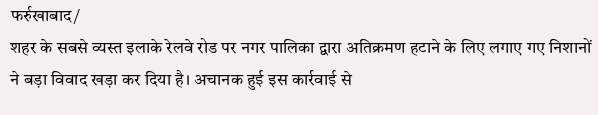फर्रुखाबाद/
शहर के सबसे व्यस्त इलाके रेलवे रोड पर नगर पालिका द्वारा अतिक्रमण हटाने के लिए लगाए गए निशानों ने बड़ा विवाद खड़ा कर दिया है। अचानक हुई इस कार्रवाई से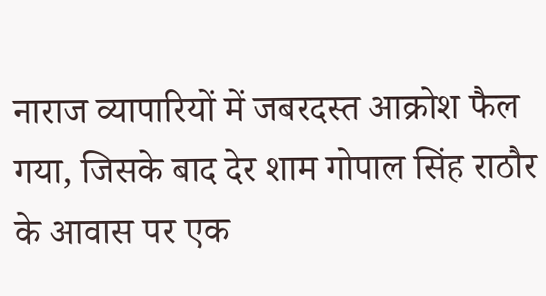नाराज व्यापारियों में जबरदस्त आक्रोश फैल गया, जिसके बाद देर शाम गोपाल सिंह राठौर के आवास पर एक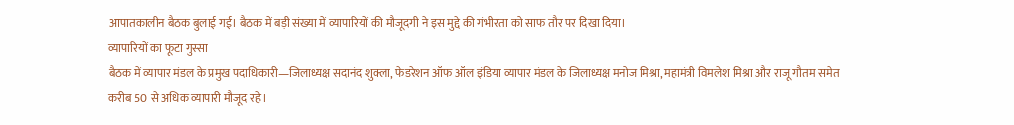आपातकालीन बैठक बुलाई गई। बैठक में बड़ी संख्या में व्यापारियों की मौजूदगी ने इस मुद्दे की गंभीरता को साफ तौर पर दिखा दिया।
व्यापारियों का फूटा गुस्सा
बैठक में व्यापार मंडल के प्रमुख पदाधिकारी—जिलाध्यक्ष सदानंद शुक्ला, फेडरेशन ऑफ ऑल इंडिया व्यापार मंडल के जिलाध्यक्ष मनोज मिश्रा, महामंत्री विमलेश मिश्रा और राजू गौतम समेत करीब 50 से अधिक व्यापारी मौजूद रहे।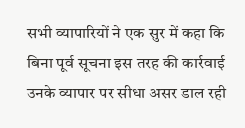सभी व्यापारियों ने एक सुर में कहा कि बिना पूर्व सूचना इस तरह की कार्रवाई उनके व्यापार पर सीधा असर डाल रही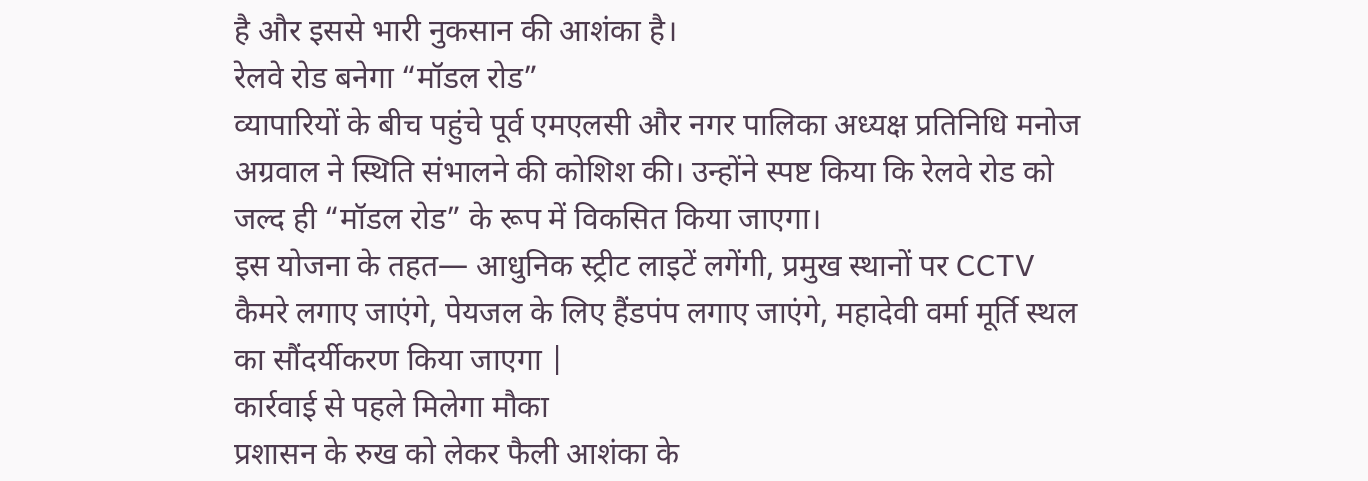है और इससे भारी नुकसान की आशंका है।
रेलवे रोड बनेगा “मॉडल रोड”
व्यापारियों के बीच पहुंचे पूर्व एमएलसी और नगर पालिका अध्यक्ष प्रतिनिधि मनोज अग्रवाल ने स्थिति संभालने की कोशिश की। उन्होंने स्पष्ट किया कि रेलवे रोड को जल्द ही “मॉडल रोड” के रूप में विकसित किया जाएगा।
इस योजना के तहत— आधुनिक स्ट्रीट लाइटें लगेंगी, प्रमुख स्थानों पर CCTV कैमरे लगाए जाएंगे, पेयजल के लिए हैंडपंप लगाए जाएंगे, महादेवी वर्मा मूर्ति स्थल का सौंदर्यीकरण किया जाएगा |
कार्रवाई से पहले मिलेगा मौका
प्रशासन के रुख को लेकर फैली आशंका के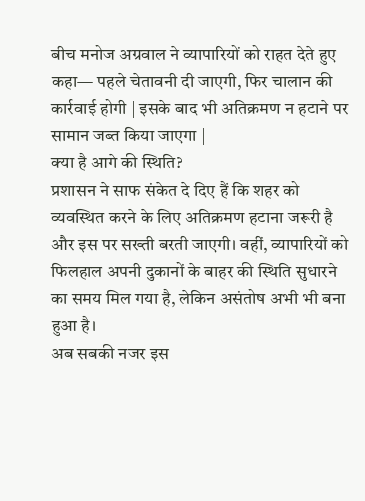बीच मनोज अग्रवाल ने व्यापारियों को राहत देते हुए कहा— पहले चेतावनी दी जाएगी, फिर चालान की कार्रवाई होगी | इसके बाद भी अतिक्रमण न हटाने पर सामान जब्त किया जाएगा |
क्या है आगे की स्थिति?
प्रशासन ने साफ संकेत दे दिए हैं कि शहर को व्यवस्थित करने के लिए अतिक्रमण हटाना जरूरी है और इस पर सख्ती बरती जाएगी। वहीं, व्यापारियों को फिलहाल अपनी दुकानों के बाहर की स्थिति सुधारने का समय मिल गया है, लेकिन असंतोष अभी भी बना हुआ है।
अब सबकी नजर इस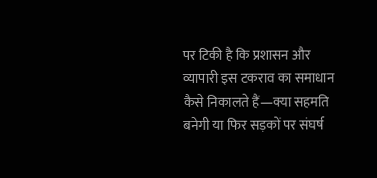पर टिकी है कि प्रशासन और व्यापारी इस टकराव का समाधान कैसे निकालते हैं—क्या सहमति बनेगी या फिर सड़कों पर संघर्ष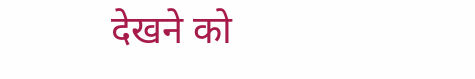देखने को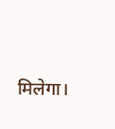मिलेगा।